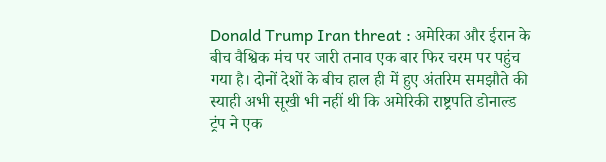Donald Trump Iran threat : अमेरिका और ईरान के बीच वैश्विक मंच पर जारी तनाव एक बार फिर चरम पर पहुंच गया है। दोनों देशों के बीच हाल ही में हुए अंतरिम समझौते की स्याही अभी सूखी भी नहीं थी कि अमेरिकी राष्ट्रपति डोनाल्ड ट्रंप ने एक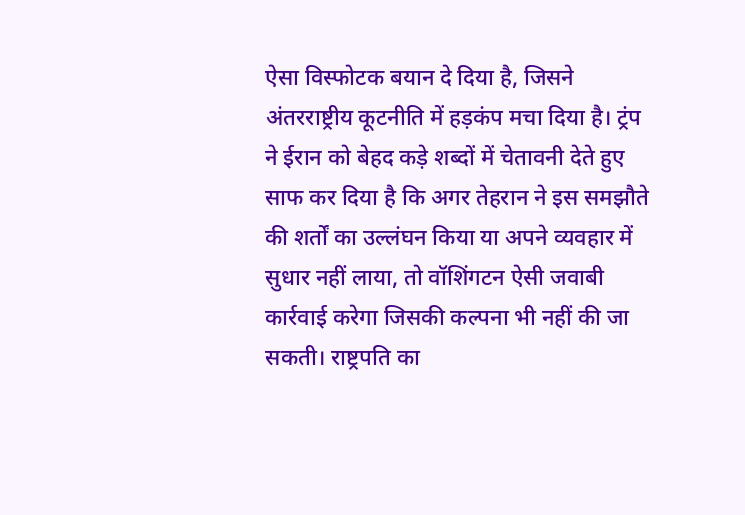ऐसा विस्फोटक बयान दे दिया है, जिसने अंतरराष्ट्रीय कूटनीति में हड़कंप मचा दिया है। ट्रंप ने ईरान को बेहद कड़े शब्दों में चेतावनी देते हुए साफ कर दिया है कि अगर तेहरान ने इस समझौते की शर्तों का उल्लंघन किया या अपने व्यवहार में सुधार नहीं लाया, तो वॉशिंगटन ऐसी जवाबी कार्रवाई करेगा जिसकी कल्पना भी नहीं की जा सकती। राष्ट्रपति का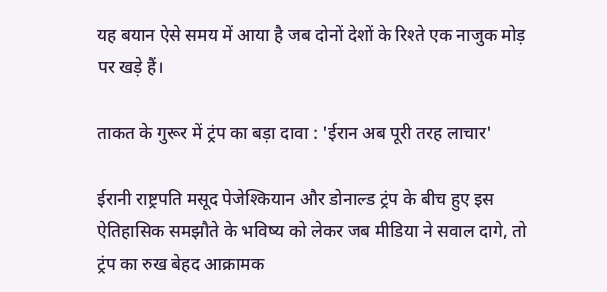यह बयान ऐसे समय में आया है जब दोनों देशों के रिश्ते एक नाजुक मोड़ पर खड़े हैं।

ताकत के गुरूर में ट्रंप का बड़ा दावा : 'ईरान अब पूरी तरह लाचार'

ईरानी राष्ट्रपति मसूद पेजेश्कियान और डोनाल्ड ट्रंप के बीच हुए इस ऐतिहासिक समझौते के भविष्य को लेकर जब मीडिया ने सवाल दागे, तो ट्रंप का रुख बेहद आक्रामक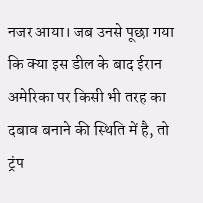नजर आया। जब उनसे पूछा गया कि क्या इस डील के बाद ईरान अमेरिका पर किसी भी तरह का दबाव बनाने की स्थिति में है, तो ट्रंप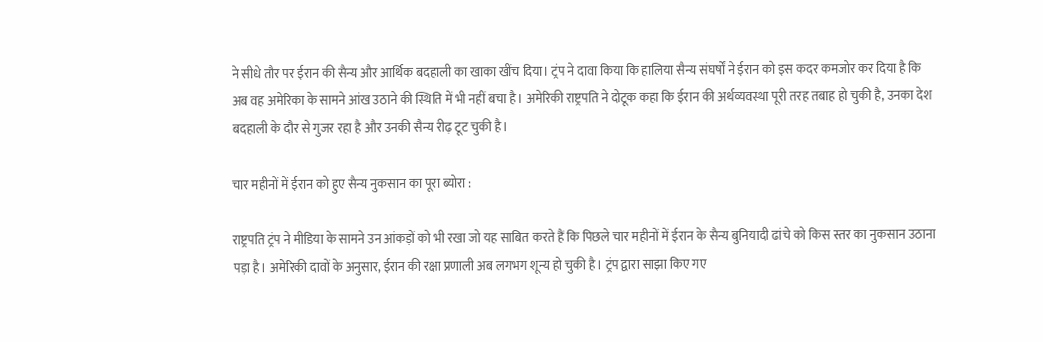ने सीधे तौर पर ईरान की सैन्य और आर्थिक बदहाली का खाका खींच दिया। ट्रंप ने दावा किया कि हालिया सैन्य संघर्षों ने ईरान को इस कदर कमजोर कर दिया है कि अब वह अमेरिका के सामने आंख उठाने की स्थिति में भी नहीं बचा है। अमेरिकी राष्ट्रपति ने दोटूक कहा कि ईरान की अर्थव्यवस्था पूरी तरह तबाह हो चुकी है, उनका देश बदहाली के दौर से गुजर रहा है और उनकी सैन्य रीढ़ टूट चुकी है।

चार महीनों में ईरान को हुए सैन्य नुकसान का पूरा ब्योरा :

राष्ट्रपति ट्रंप ने मीडिया के सामने उन आंकड़ों को भी रखा जो यह साबित करते हैं कि पिछले चार महीनों में ईरान के सैन्य बुनियादी ढांचे को किस स्तर का नुकसान उठाना पड़ा है। अमेरिकी दावों के अनुसार, ईरान की रक्षा प्रणाली अब लगभग शून्य हो चुकी है। ट्रंप द्वारा साझा किए गए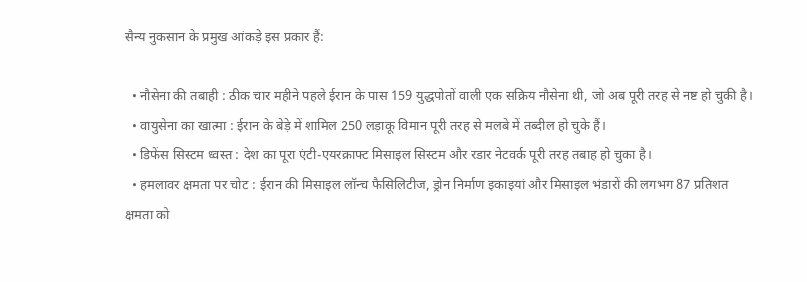सैन्य नुकसान के प्रमुख आंकड़े इस प्रकार हैं:

  • नौसेना की तबाही : ठीक चार महीने पहले ईरान के पास 159 युद्धपोतों वाली एक सक्रिय नौसेना थी, जो अब पूरी तरह से नष्ट हो चुकी है।
  • वायुसेना का खात्मा : ईरान के बेड़े में शामिल 250 लड़ाकू विमान पूरी तरह से मलबे में तब्दील हो चुके हैं।
  • डिफेंस सिस्टम ध्वस्त : देश का पूरा एंटी-एयरक्राफ्ट मिसाइल सिस्टम और रडार नेटवर्क पूरी तरह तबाह हो चुका है।
  • हमलावर क्षमता पर चोट : ईरान की मिसाइल लॉन्च फैसिलिटीज, ड्रोन निर्माण इकाइयां और मिसाइल भंडारों की लगभग 87 प्रतिशत क्षमता को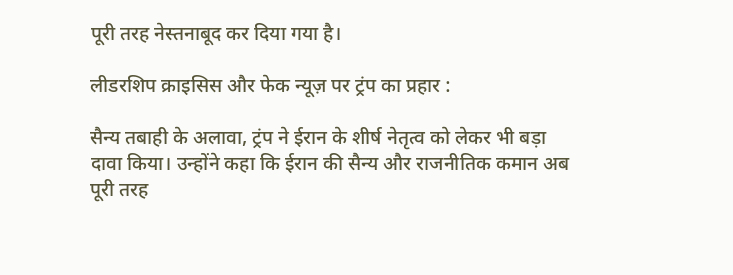पूरी तरह नेस्तनाबूद कर दिया गया है।

लीडरशिप क्राइसिस और फेक न्यूज़ पर ट्रंप का प्रहार :

सैन्य तबाही के अलावा, ट्रंप ने ईरान के शीर्ष नेतृत्व को लेकर भी बड़ा दावा किया। उन्होंने कहा कि ईरान की सैन्य और राजनीतिक कमान अब पूरी तरह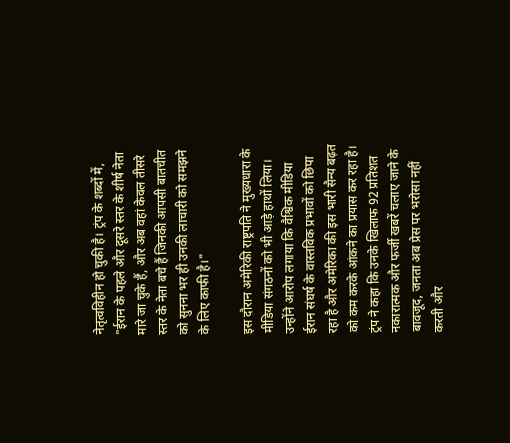नेतृत्वविहीन हो चुकी है। ट्रंप के शब्दों में, "ईरान के पहले और दूसरे स्तर के शीर्ष नेता मारे जा चुके हैं, और अब वहां केवल तीसरे स्तर के नेता बचे हैं जिनकी आपसी बातचीत को सुनना भर ही उनकी लाचारी को समझने के लिए काफी है।"

इस दौरान अमेरिकी राष्ट्रपति ने मुख्यधारा के मीडिया संगठनों को भी आड़े हाथों लिया। उन्होंने आरोप लगाया कि वैश्विक मीडिया ईरान संघर्ष के वास्तविक प्रभावों को छिपा रहा है और अमेरिका की इस भारी सैन्य बढ़त को कम करके आंकने का प्रयास कर रहा है। ट्रंप ने कहा कि उनके खिलाफ 92 प्रतिशत नकारात्मक और फर्जी खबरें चलाए जाने के बावजूद, जनता अब प्रेस पर भरोसा नहीं करती और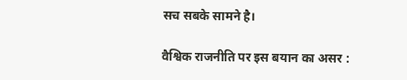सच सबके सामने है।

वैश्विक राजनीति पर इस बयान का असर :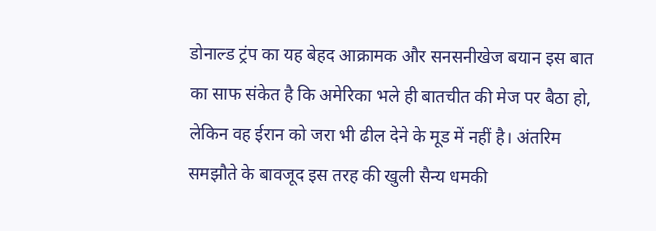डोनाल्ड ट्रंप का यह बेहद आक्रामक और सनसनीखेज बयान इस बात का साफ संकेत है कि अमेरिका भले ही बातचीत की मेज पर बैठा हो, लेकिन वह ईरान को जरा भी ढील देने के मूड में नहीं है। अंतरिम समझौते के बावजूद इस तरह की खुली सैन्य धमकी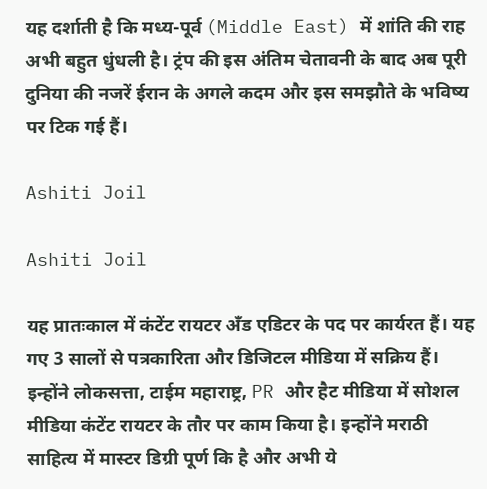यह दर्शाती है कि मध्य-पूर्व (Middle East) में शांति की राह अभी बहुत धुंधली है। ट्रंप की इस अंतिम चेतावनी के बाद अब पूरी दुनिया की नजरें ईरान के अगले कदम और इस समझौते के भविष्य पर टिक गई हैं।

Ashiti Joil

Ashiti Joil

यह प्रातःकाल में कंटेंट रायटर अँड एडिटर के पद पर कार्यरत हैं। यह गए 3 सालों से पत्रकारिता और डिजिटल मीडिया में सक्रिय हैं। इन्होंने लोकसत्ता, टाईम महाराष्ट्र, PR और हैट मीडिया में सोशल मीडिया कंटेंट रायटर के तौर पर काम किया है। इन्होंने मराठी साहित्य में मास्टर डिग्री पूर्ण कि है और अभी ये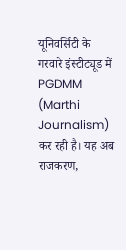यूनिवर्सिटी के गरवारे इंस्टीट्यूड में PGDMM (Marthi Journalism) कर रही है। यह अब राजकरण,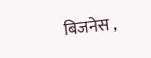बिजनेस ,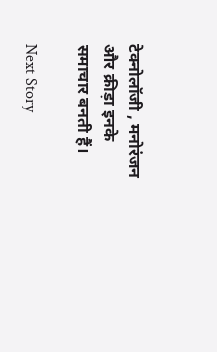टेक्नोलॉजी , मनोरंजन और क्रीड़ा इनके समाचार बनती हैं।

Next Story